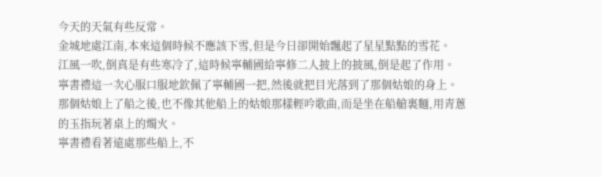今天的天氣有些反常。
金城地處江南,本來這個時候不應該下雪,但是今日卻開始飄起了星星點點的雪花。
江風一吹,倒真是有些寒冷了,這時候寧輔國給寧修二人披上的披風,倒是起了作用。
寧書禮這一次心服口服地欽佩了寧輔國一把,然後就把目光落到了那個姑娘的身上。
那個姑娘上了船之後,也不像其他船上的姑娘那樣輕吟歌曲,而是坐在船艙裏麵,用青蔥的玉指玩著桌上的燭火。
寧書禮看著遠處那些船上,不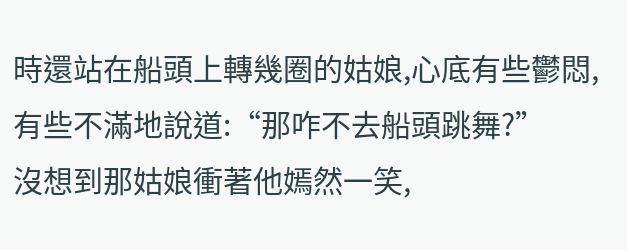時還站在船頭上轉幾圈的姑娘,心底有些鬱悶,有些不滿地說道:“那咋不去船頭跳舞?”
沒想到那姑娘衝著他嫣然一笑,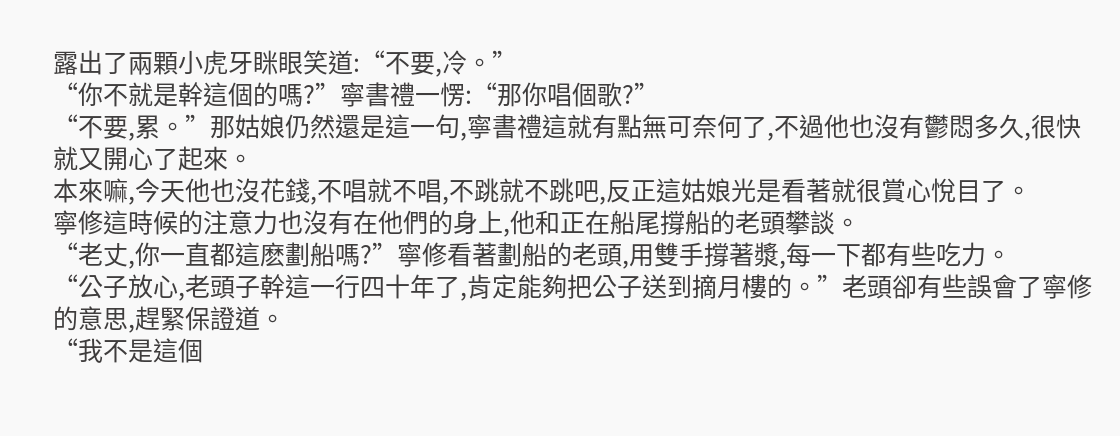露出了兩顆小虎牙眯眼笑道:“不要,冷。”
“你不就是幹這個的嗎?”寧書禮一愣:“那你唱個歌?”
“不要,累。”那姑娘仍然還是這一句,寧書禮這就有點無可奈何了,不過他也沒有鬱悶多久,很快就又開心了起來。
本來嘛,今天他也沒花錢,不唱就不唱,不跳就不跳吧,反正這姑娘光是看著就很賞心悅目了。
寧修這時候的注意力也沒有在他們的身上,他和正在船尾撐船的老頭攀談。
“老丈,你一直都這麽劃船嗎?”寧修看著劃船的老頭,用雙手撐著漿,每一下都有些吃力。
“公子放心,老頭子幹這一行四十年了,肯定能夠把公子送到摘月樓的。”老頭卻有些誤會了寧修的意思,趕緊保證道。
“我不是這個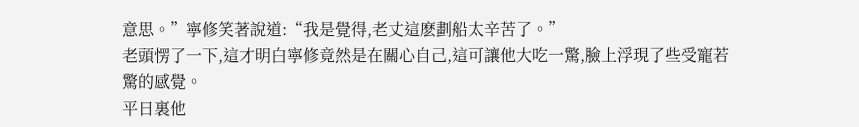意思。”寧修笑著說道:“我是覺得,老丈這麽劃船太辛苦了。”
老頭愣了一下,這才明白寧修竟然是在關心自己,這可讓他大吃一驚,臉上浮現了些受寵若驚的感覺。
平日裏他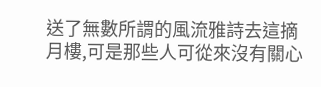送了無數所謂的風流雅詩去這摘月樓,可是那些人可從來沒有關心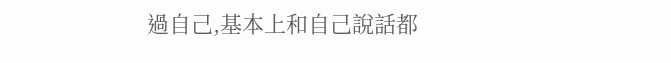過自己,基本上和自己說話都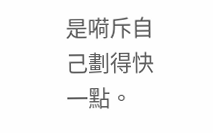是嗬斥自己劃得快一點。